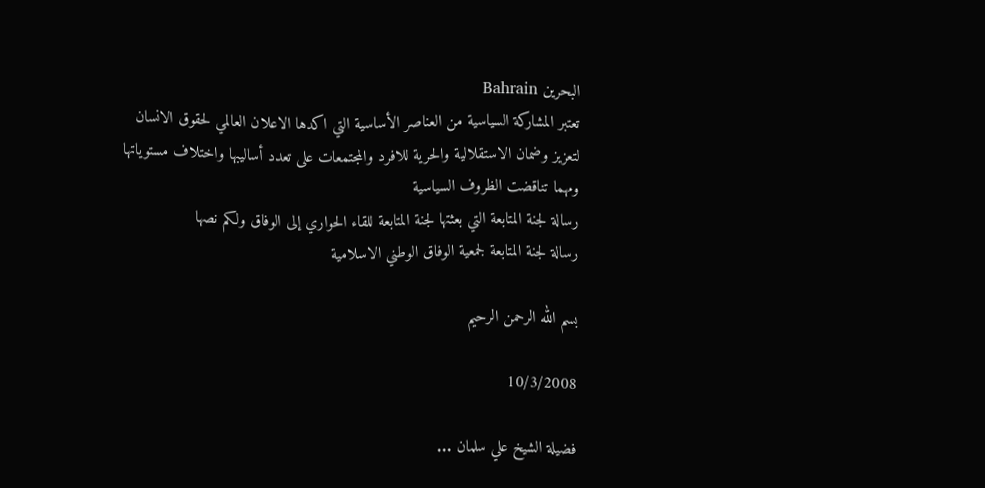البحرين Bahrain
تعتبر المشاركة السياسية من العناصر الأساسية التي اكدها الاعلان العالمي لحقوق الانسان لتعزيز وضمان الاستقلالية والحرية للافرد والمجتمعات على تعدد أساليبها واختلاف مستوياتها ومهما تناقضت الظروف السياسية
رسالة لجنة المتابعة التي بعثتها لجنة المتابعة للقاء الحواري إلى الوفاق ولكم نصها
رسالة لجنة المتابعة لجمعية الوفاق الوطني الاسلامية

بسم الله الرحمن الرحيم

10/3/2008

فضيلة الشيخ علي سلمان ...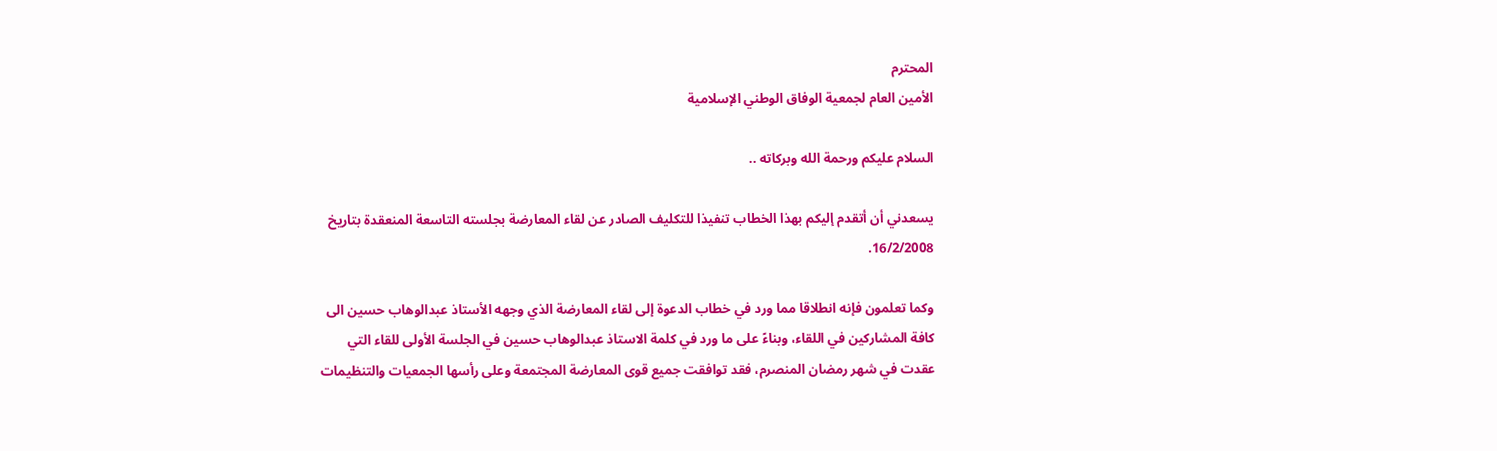المحترم
الأمين العام لجمعية الوفاق الوطني الإسلامية

السلام عليكم ورحمة الله وبركاته ..

يسعدني أن أتقدم إليكم بهذا الخطاب تنفيذا للتكليف الصادر عن لقاء المعارضة بجلسته التاسعة المنعقدة بتاريخ 16/2/2008.

وكما تعلمون فإنه انطلاقا مما ورد في خطاب الدعوة إلى لقاء المعارضة الذي وجهه الأستاذ عبدالوهاب حسين الى كافة المشاركين في اللقاء، وبناءً على ما ورد في كلمة الاستاذ عبدالوهاب حسين في الجلسة الأولى للقاء التي عقدت في شهر رمضان المنصرم، فقد توافقت جميع قوى المعارضة المجتمعة وعلى رأسها الجمعيات والتنظيمات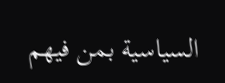السياسية بمن فيهم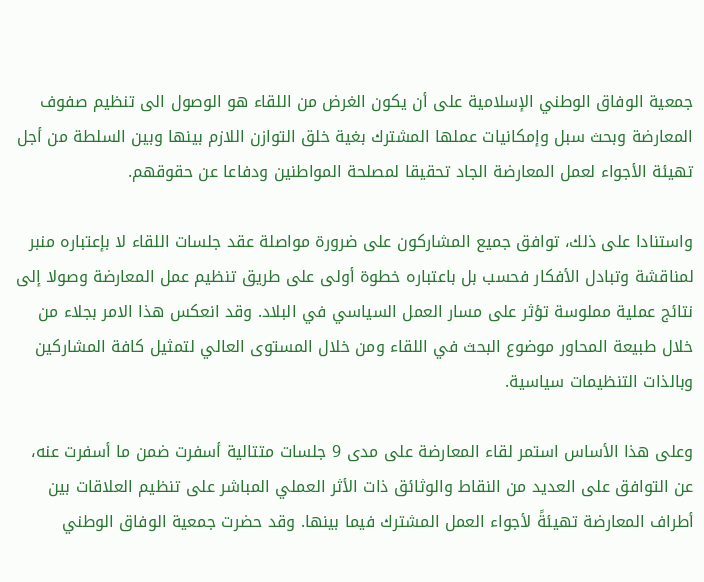جمعية الوفاق الوطني الإسلامية على أن يكون الغرض من اللقاء هو الوصول الى تنظيم صفوف المعارضة وبحث سبل وإمكانيات عملها المشترك بغية خلق التوازن اللازم بينها وبين السلطة من أجل تهيئة الأجواء لعمل المعارضة الجاد تحقيقا لمصلحة المواطنين ودفاعا عن حقوقهم.

واستنادا على ذلك، توافق جميع المشاركون على ضرورة مواصلة عقد جلسات اللقاء لا بإعتباره منبر لمناقشة وتبادل الأفكار فحسب بل باعتباره خطوة أولى على طريق تنظيم عمل المعارضة وصولا إلى نتائج عملية مملوسة تؤثر على مسار العمل السياسي في البلاد. وقد انعكس هذا الامر بجلاء من خلال طبيعة المحاور موضوع البحث في اللقاء ومن خلال المستوى العالي لتمثيل كافة المشاركين وبالذات التنظيمات سياسية.

وعلى هذا الأساس استمر لقاء المعارضة على مدى 9 جلسات متتالية أسفرت ضمن ما أسفرت عنه، عن التوافق على العديد من النقاط والوثائق ذات الأثر العملي المباشر على تنظيم العلاقات بين أطراف المعارضة تهيئةً لأجواء العمل المشترك فيما بينها. وقد حضرت جمعية الوفاق الوطني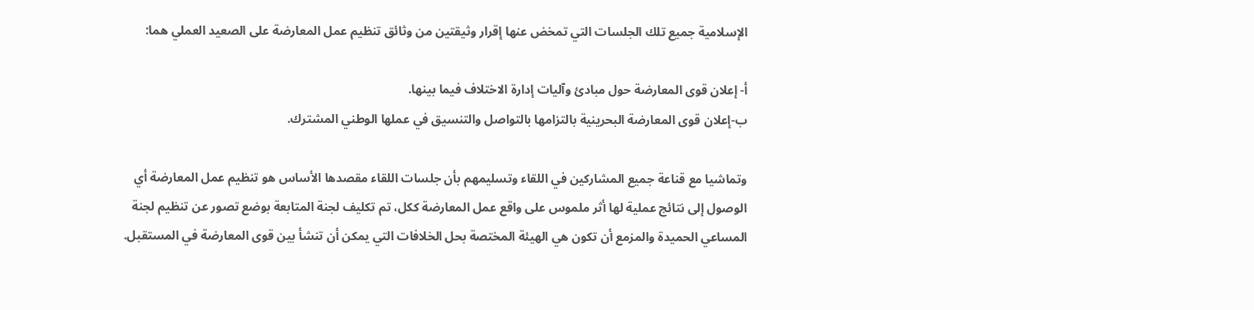الإسلامية جميع تلك الجلسات التي تمخض عنها إقرار وثيقتين من وثائق تنظيم عمل المعارضة على الصعيد العملي هما:

أ- إعلان قوى المعارضة حول مبادئ وآليات إدارة الاختلاف فيما بينها.
ب-إعلان قوى المعارضة البحرينية بالتزامها بالتواصل والتنسيق في عملها الوطني المشترك.

وتماشيا مع قناعة جميع المشاركين في اللقاء وتسليمهم بأن جلسات اللقاء مقصدها الأساس هو تنظيم عمل المعارضة أي الوصول إلى نتائج عملية لها أثر ملموس على واقع عمل المعارضة ككل، تم تكليف لجنة المتابعة بوضع تصور عن تنظيم لجنة المساعي الحميدة والمزمع أن تكون هي الهيئة المختصة بحل الخلافات التي يمكن أن تنشأ بين قوى المعارضة في المستقبل.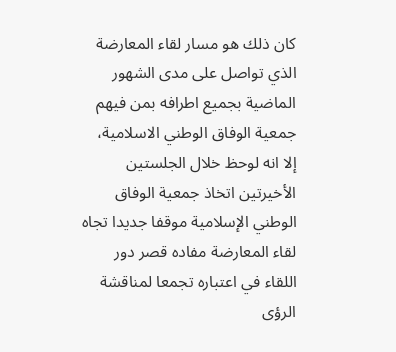كان ذلك هو مسار لقاء المعارضة الذي تواصل على مدى الشهور الماضية بجميع اطرافه بمن فيهم جمعية الوفاق الوطني الاسلامية، إلا انه لوحظ خلال الجلستين الأخيرتين اتخاذ جمعية الوفاق الوطني الإسلامية موقفا جديدا تجاه لقاء المعارضة مفاده قصر دور اللقاء في اعتباره تجمعا لمناقشة الرؤى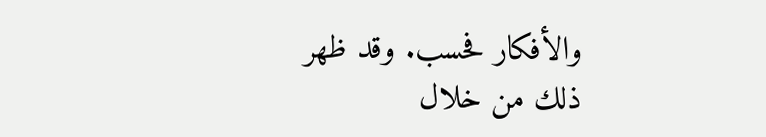والأفكار فحسب. وقد ظهر ذلك من خلال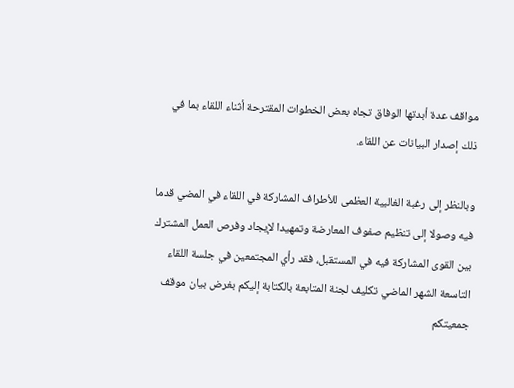مواقف عدة أبدتها الوفاق تجاه بعض الخطوات المقترحة أثناء اللقاء بما في ذلك إصدار البيانات عن اللقاء.

وبالنظر إلى رغبة الغالبية العظمى للأطراف المشاركة في اللقاء في المضي قدما فيه وصولا إلى تنظيم صفوف المعارضة وتمهيدا لإيجاد وفرص العمل المشترك بين القوى المشاركة فيه في المستقبل، فقد رأي المجتمعين في جلسة اللقاء التاسعة الشهر الماضي تكليف لجنة المتابعة بالكتابة إليكم بغرض بيان موقف جمعيتكم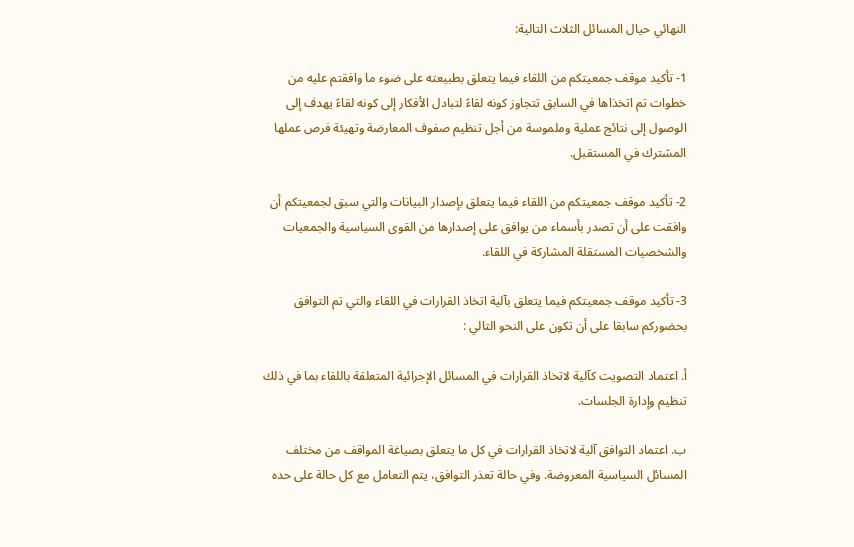النهائي حيال المسائل الثلاث التالية:

1- تأكيد موقف جمعيتكم من اللقاء فيما يتعلق بطبيعته على ضوء ما وافقتم عليه من خطوات تم اتخذاها في السابق تتجاوز كونه لقاءً لتبادل الأفكار إلى كونه لقاءً يهدف إلى الوصول إلى نتائج عملية وملموسة من أجل تنظيم صفوف المعارضة وتهيئة فرص عملها المشترك في المستقبل.

2- تأكيد موقف جمعيتكم من اللقاء فيما يتعلق بإصدار البيانات والتي سبق لجمعيتكم أن وافقت على أن تصدر بأسماء من يوافق على إصدارها من القوى السياسية والجمعيات والشخصيات المستقلة المشاركة في اللقاء.

3- تأكيد موقف جمعيتكم فيما يتعلق بآلية اتخاذ القرارات في اللقاء والتي تم التوافق بحضوركم سابقا على أن تكون على النحو التالي :

أ. اعتماد التصويت كآلية لاتخاذ القرارات في المسائل الإجرائية المتعلقة باللقاء بما في ذلك تنظيم وإدارة الجلسات.

ب. اعتماد التوافق آلية لاتخاذ القرارات في كل ما يتعلق بصياغة المواقف من مختلف المسائل السياسية المعروضة. وفي حالة تعذر التوافق، يتم التعامل مع كل حالة على حده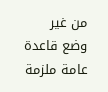من غير وضع قاعدة عامة ملزمة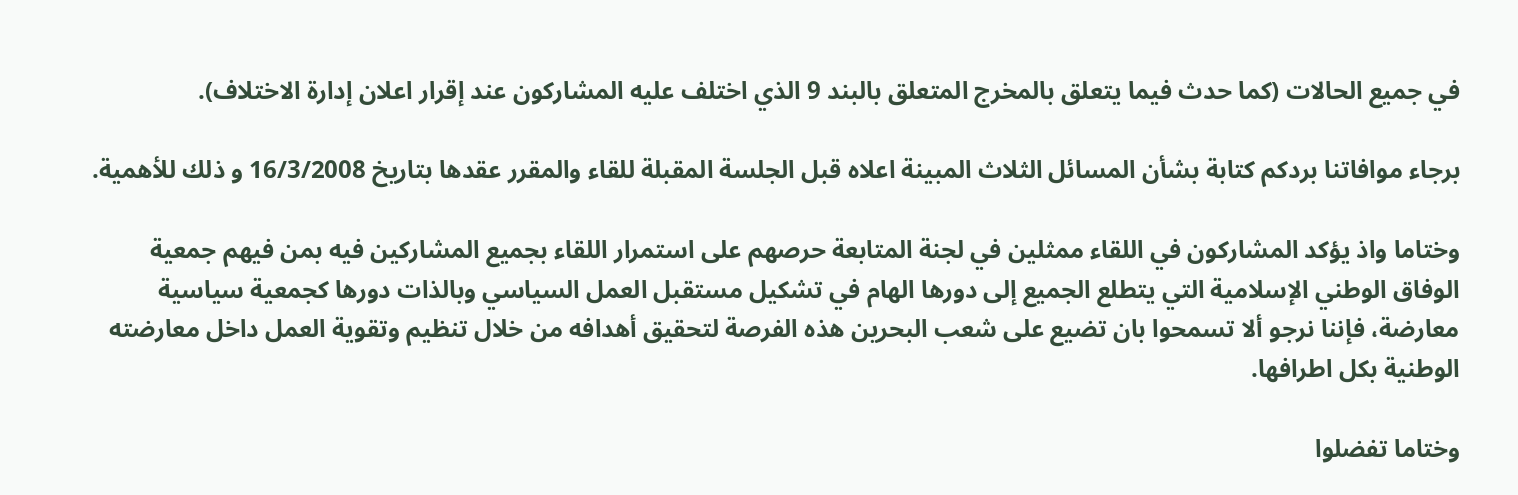في جميع الحالات (كما حدث فيما يتعلق بالمخرج المتعلق بالبند 9 الذي اختلف عليه المشاركون عند إقرار اعلان إدارة الاختلاف).

برجاء موافاتنا بردكم كتابة بشأن المسائل الثلاث المبينة اعلاه قبل الجلسة المقبلة للقاء والمقرر عقدها بتاريخ 16/3/2008 و ذلك للأهمية.

وختاما واذ يؤكد المشاركون في اللقاء ممثلين في لجنة المتابعة حرصهم على استمرار اللقاء بجميع المشاركين فيه بمن فيهم جمعية الوفاق الوطني الإسلامية التي يتطلع الجميع إلى دورها الهام في تشكيل مستقبل العمل السياسي وبالذات دورها كجمعية سياسية معارضة، فإننا نرجو ألا تسمحوا بان تضيع على شعب البحرين هذه الفرصة لتحقيق أهدافه من خلال تنظيم وتقوية العمل داخل معارضته الوطنية بكل اطرافها.

وختاما تفضلوا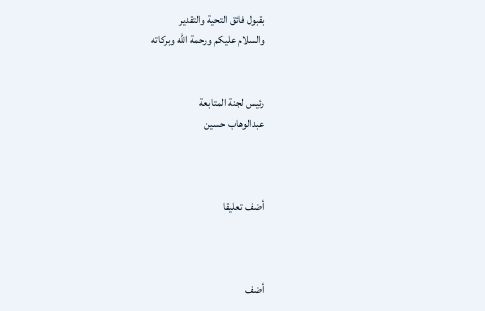بقبول فائق التحية والتقدير
والسلام عليكم ورحمة الله وبركاته


رئيس لجنة المتابعة
عبدالوهاب حسين



أضف تعليقا



أضف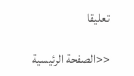تعليقا

<<الصفحة الرئيسية